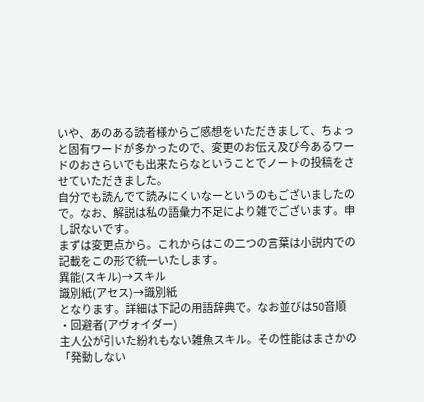いや、あのある読者様からご感想をいただきまして、ちょっと固有ワードが多かったので、変更のお伝え及び今あるワードのおさらいでも出来たらなということでノートの投稿をさせていただきました。
自分でも読んでて読みにくいなーというのもございましたので。なお、解説は私の語彙力不足により雑でございます。申し訳ないです。
まずは変更点から。これからはこの二つの言葉は小説内での記載をこの形で統一いたします。
異能(スキル)→スキル
識別紙(アセス)→識別紙
となります。詳細は下記の用語辞典で。なお並びは50音順
・回避者(アヴォイダー)
主人公が引いた紛れもない雑魚スキル。その性能はまさかの「発動しない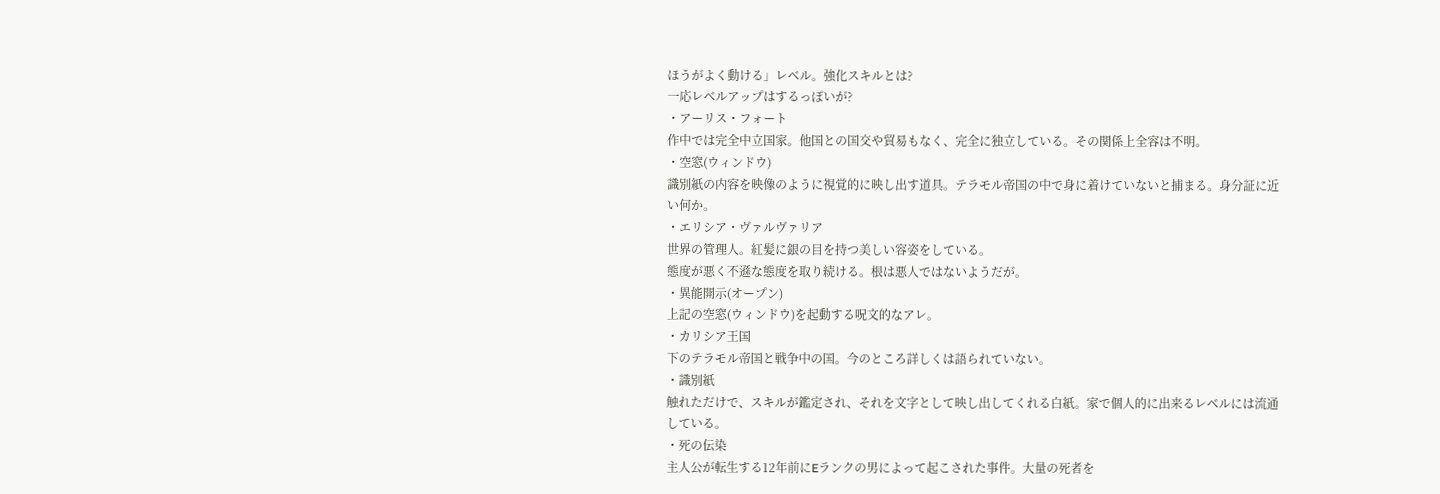ほうがよく動ける」レベル。強化スキルとは?
一応レベルアップはするっぽいが?
・アーリス・フォート
作中では完全中立国家。他国との国交や貿易もなく、完全に独立している。その関係上全容は不明。
・空窓(ウィンドウ)
識別紙の内容を映像のように視覚的に映し出す道具。テラモル帝国の中で身に着けていないと捕まる。身分証に近い何か。
・エリシア・ヴァルヴァリア
世界の管理人。紅髪に銀の目を持つ美しい容姿をしている。
態度が悪く不遜な態度を取り続ける。根は悪人ではないようだが。
・異能開示(オープン)
上記の空窓(ウィンドウ)を起動する呪文的なアレ。
・カリシア王国
下のテラモル帝国と戦争中の国。今のところ詳しくは語られていない。
・識別紙
触れただけで、スキルが鑑定され、それを文字として映し出してくれる白紙。家で個人的に出来るレベルには流通している。
・死の伝染
主人公が転生する12年前にEランクの男によって起こされた事件。大量の死者を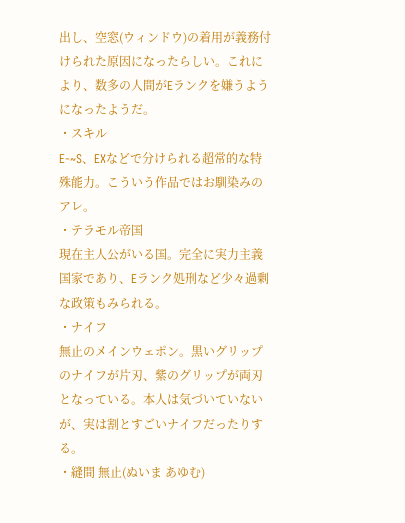出し、空窓(ウィンドウ)の着用が義務付けられた原因になったらしい。これにより、数多の人間がEランクを嫌うようになったようだ。
・スキル
E-~S、EXなどで分けられる超常的な特殊能力。こういう作品ではお馴染みのアレ。
・テラモル帝国
現在主人公がいる国。完全に実力主義国家であり、Eランク処刑など少々過剰な政策もみられる。
・ナイフ
無止のメインウェポン。黒いグリップのナイフが片刃、紫のグリップが両刃となっている。本人は気づいていないが、実は割とすごいナイフだったりする。
・縫間 無止(ぬいま あゆむ)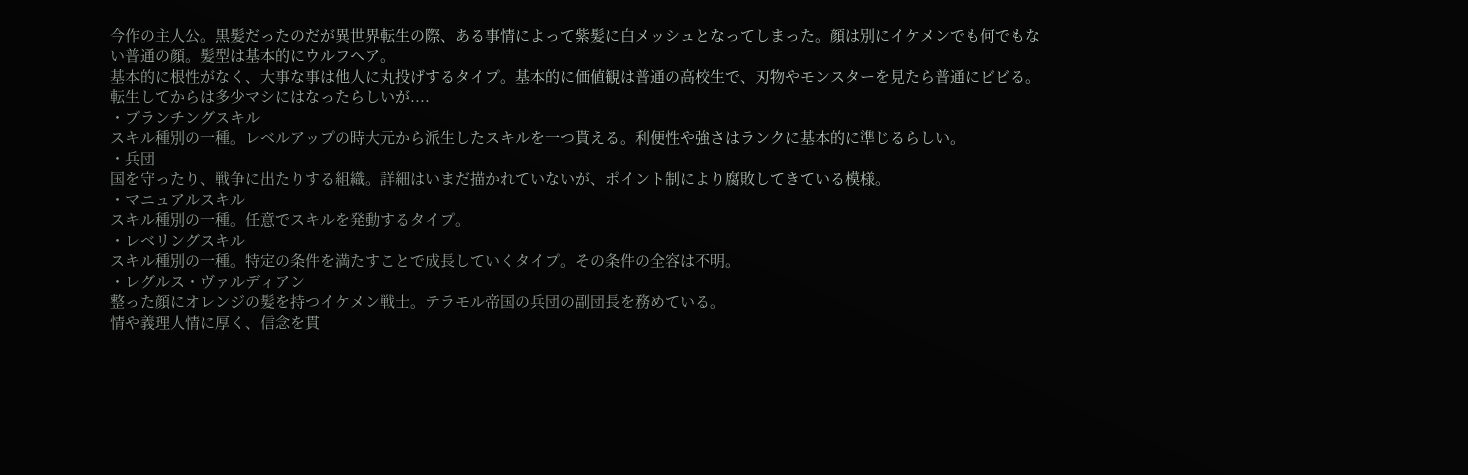今作の主人公。黒髪だったのだが異世界転生の際、ある事情によって紫髪に白メッシュとなってしまった。顔は別にイケメンでも何でもない普通の顔。髪型は基本的にウルフヘア。
基本的に根性がなく、大事な事は他人に丸投げするタイプ。基本的に価値観は普通の高校生で、刃物やモンスターを見たら普通にビビる。
転生してからは多少マシにはなったらしいが....
・ブランチングスキル
スキル種別の一種。レベルアップの時大元から派生したスキルを一つ貰える。利便性や強さはランクに基本的に準じるらしい。
・兵団
国を守ったり、戦争に出たりする組織。詳細はいまだ描かれていないが、ポイント制により腐敗してきている模様。
・マニュアルスキル
スキル種別の一種。任意でスキルを発動するタイプ。
・レベリングスキル
スキル種別の一種。特定の条件を満たすことで成長していくタイプ。その条件の全容は不明。
・レグルス・ヴァルディアン
整った顔にオレンジの髪を持つイケメン戦士。テラモル帝国の兵団の副団長を務めている。
情や義理人情に厚く、信念を貫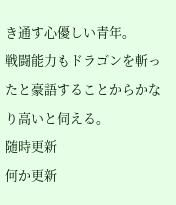き通す心優しい青年。
戦闘能力もドラゴンを斬ったと豪語することからかなり高いと伺える。
随時更新
何か更新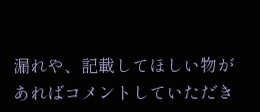漏れや、記載してほしい物があればコメントしていただき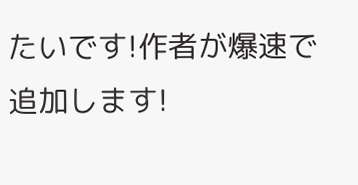たいです!作者が爆速で追加します!